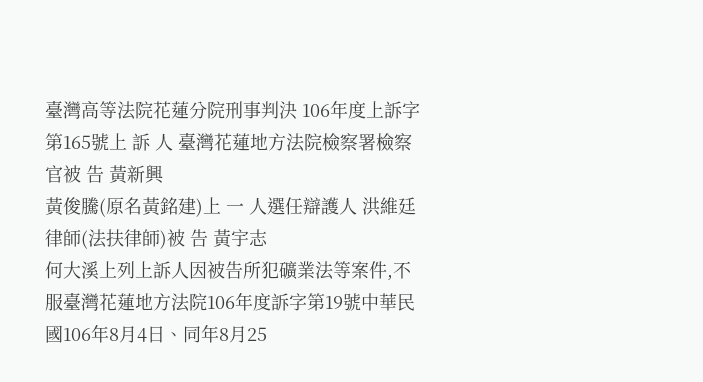臺灣高等法院花蓮分院刑事判決 106年度上訴字第165號上 訴 人 臺灣花蓮地方法院檢察署檢察官被 告 黃新興
黃俊騰(原名黃銘建)上 一 人選任辯護人 洪維廷律師(法扶律師)被 告 黃宇志
何大溪上列上訴人因被告所犯礦業法等案件,不服臺灣花蓮地方法院106年度訴字第19號中華民國106年8月4日、同年8月25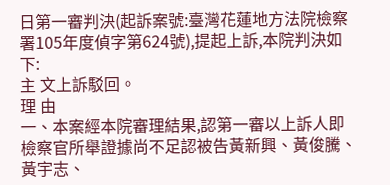日第一審判決(起訴案號:臺灣花蓮地方法院檢察署105年度偵字第624號),提起上訴,本院判決如下:
主 文上訴駁回。
理 由
一、本案經本院審理結果,認第一審以上訴人即檢察官所舉證據尚不足認被告黃新興、黃俊騰、黃宇志、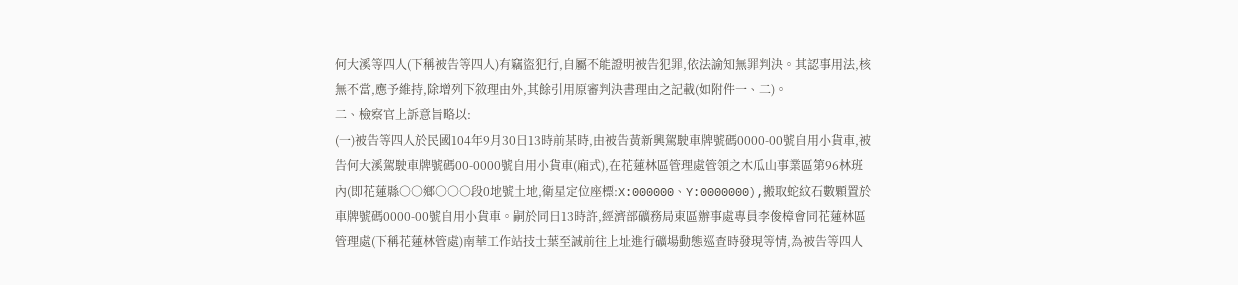何大溪等四人(下稱被告等四人)有竊盜犯行,自屬不能證明被告犯罪,依法諭知無罪判決。其認事用法,核無不當,應予維持,除增列下敘理由外,其餘引用原審判決書理由之記載(如附件一、二)。
二、檢察官上訴意旨略以:
(一)被告等四人於民國104年9月30日13時前某時,由被告黃新興駕駛車牌號碼0000-00號自用小貨車,被告何大溪駕駛車牌號碼00-0000號自用小貨車(廂式),在花蓮林區管理處管領之木瓜山事業區第96林班內(即花蓮縣○○鄉○○○段0地號土地,衛星定位座標:X:000000、Y:0000000),搬取蛇紋石數顆置於車牌號碼0000-00號自用小貨車。嗣於同日13時許,經濟部礦務局東區辦事處專員李俊樟會同花蓮林區管理處(下稱花蓮林管處)南華工作站技士葉至誠前往上址進行礦場動態巡查時發現等情,為被告等四人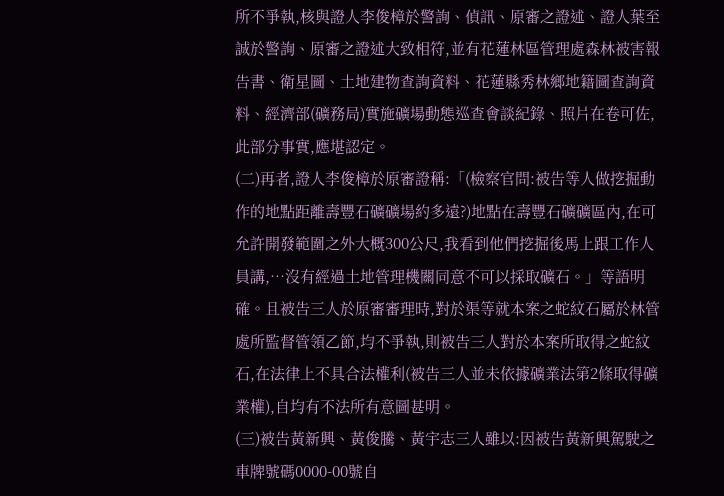所不爭執,核與證人李俊樟於警詢、偵訊、原審之證述、證人葉至誠於警詢、原審之證述大致相符,並有花蓮林區管理處森林被害報告書、衛星圖、土地建物查詢資料、花蓮縣秀林鄉地籍圖查詢資料、經濟部(礦務局)實施礦場動態巡查會談紀錄、照片在卷可佐,此部分事實,應堪認定。
(二)再者,證人李俊樟於原審證稱:「(檢察官問:被告等人做挖掘動作的地點距離壽豐石礦礦場約多遠?)地點在壽豐石礦礦區內,在可允許開發範圍之外大概300公尺,我看到他們挖掘後馬上跟工作人員講,…沒有經過土地管理機關同意不可以採取礦石。」等語明確。且被告三人於原審審理時,對於渠等就本案之蛇紋石屬於林管處所監督管領乙節,均不爭執,則被告三人對於本案所取得之蛇紋石,在法律上不具合法權利(被告三人並未依據礦業法第2條取得礦業權),自均有不法所有意圖甚明。
(三)被告黃新興、黃俊騰、黃宇志三人雖以:因被告黃新興駕駛之車牌號碼0000-00號自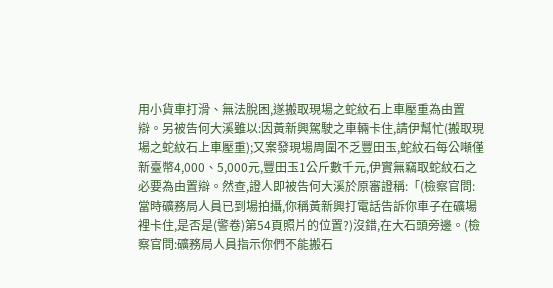用小貨車打滑、無法脫困,遂搬取現場之蛇紋石上車壓重為由置辯。另被告何大溪雖以:因黃新興駕駛之車輛卡住,請伊幫忙(搬取現場之蛇紋石上車壓重);又案發現場周圍不乏豐田玉,蛇紋石每公噸僅新臺幣4,000、5,000元,豐田玉1公斤數千元,伊實無竊取蛇紋石之必要為由置辯。然查,證人即被告何大溪於原審證稱:「(檢察官問:當時礦務局人員已到場拍攝,你稱黃新興打電話告訴你車子在礦場裡卡住,是否是(警卷)第54頁照片的位置?)沒錯,在大石頭旁邊。(檢察官問:礦務局人員指示你們不能搬石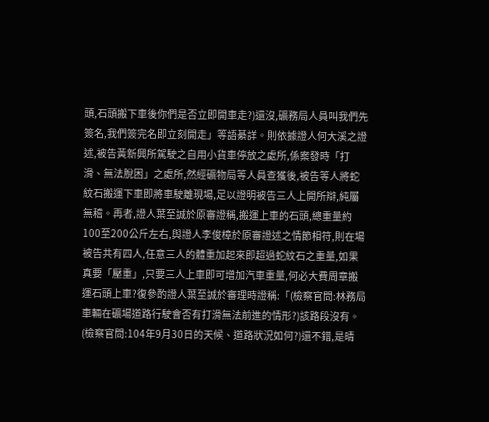頭,石頭搬下車後你們是否立即開車走?)還沒,礦務局人員叫我們先簽名,我們簽完名即立刻開走」等語綦詳。則依據證人何大溪之證述,被告黃新興所駕駛之自用小貨車停放之處所,係案發時「打滑、無法脫困」之處所,然經礦物局等人員查獲後,被告等人將蛇紋石搬運下車即將車駛離現場,足以證明被告三人上開所辯,純屬無稽。再者,證人葉至誠於原審證稱,搬運上車的石頭,總重量約100至200公斤左右,與證人李俊樟於原審證述之情節相符,則在場被告共有四人,任意三人的體重加起來即超過蛇紋石之重量,如果真要「壓重」,只要三人上車即可增加汽車重量,何必大費周章搬運石頭上車?復參酌證人葉至誠於審理時證稱:「(檢察官問:林務局車輛在礦場道路行駛會否有打滑無法前進的情形?)該路段沒有。(檢察官問:104年9月30日的天候、道路狀況如何?)還不錯,是晴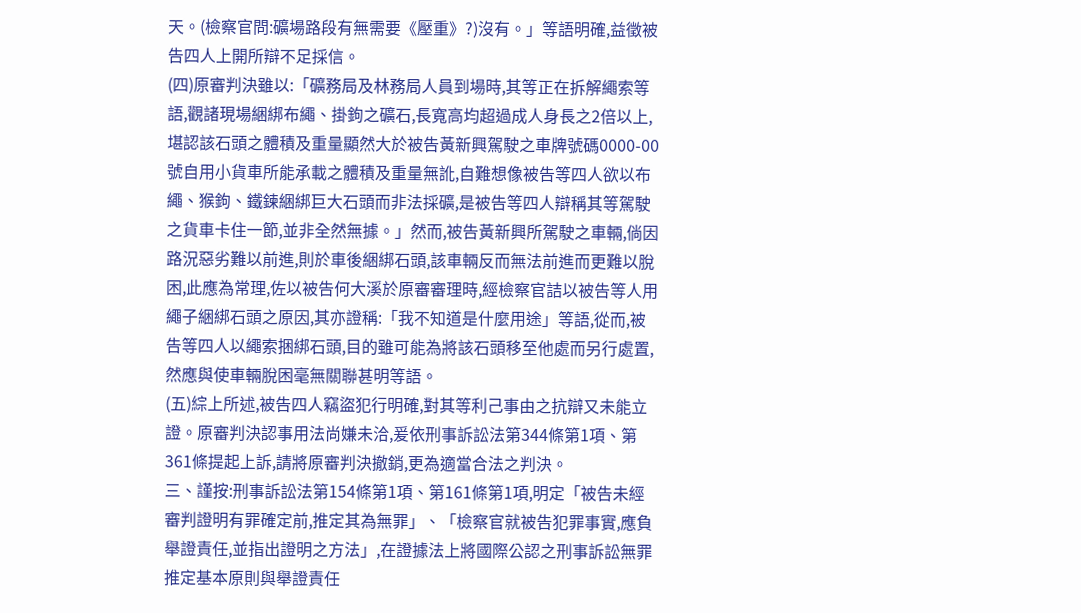天。(檢察官問:礦場路段有無需要《壓重》?)沒有。」等語明確,益徵被告四人上開所辯不足採信。
(四)原審判決雖以:「礦務局及林務局人員到場時,其等正在拆解繩索等語,觀諸現場綑綁布繩、掛鉤之礦石,長寬高均超過成人身長之2倍以上,堪認該石頭之體積及重量顯然大於被告黃新興駕駛之車牌號碼0000-00號自用小貨車所能承載之體積及重量無訛,自難想像被告等四人欲以布繩、猴鉤、鐵鍊綑綁巨大石頭而非法採礦,是被告等四人辯稱其等駕駛之貨車卡住一節,並非全然無據。」然而,被告黃新興所駕駛之車輛,倘因路況惡劣難以前進,則於車後綑綁石頭,該車輛反而無法前進而更難以脫困,此應為常理,佐以被告何大溪於原審審理時,經檢察官詰以被告等人用繩子綑綁石頭之原因,其亦證稱:「我不知道是什麼用途」等語,從而,被告等四人以繩索捆綁石頭,目的雖可能為將該石頭移至他處而另行處置,然應與使車輛脫困毫無關聯甚明等語。
(五)綜上所述,被告四人竊盜犯行明確,對其等利己事由之抗辯又未能立證。原審判決認事用法尚嫌未洽,爰依刑事訴訟法第344條第1項、第361條提起上訴,請將原審判決撤銷,更為適當合法之判決。
三、謹按:刑事訴訟法第154條第1項、第161條第1項,明定「被告未經審判證明有罪確定前,推定其為無罪」、「檢察官就被告犯罪事實,應負舉證責任,並指出證明之方法」,在證據法上將國際公認之刑事訴訟無罪推定基本原則與舉證責任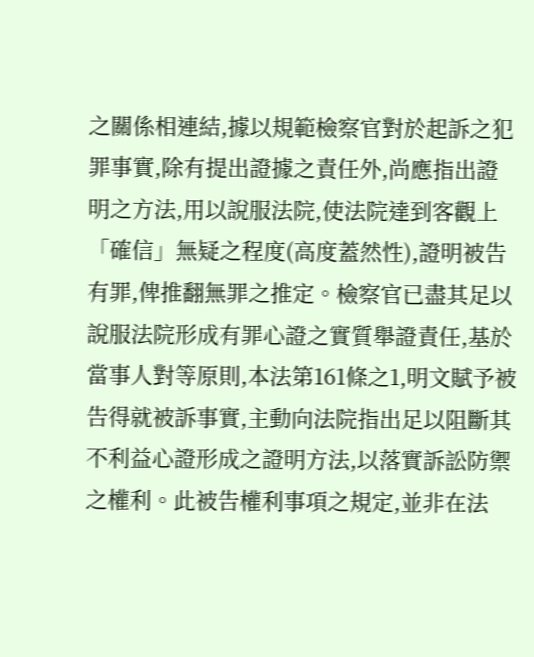之關係相連結,據以規範檢察官對於起訴之犯罪事實,除有提出證據之責任外,尚應指出證明之方法,用以說服法院,使法院達到客觀上「確信」無疑之程度(高度蓋然性),證明被告有罪,俾推翻無罪之推定。檢察官已盡其足以說服法院形成有罪心證之實質舉證責任,基於當事人對等原則,本法第161條之1,明文賦予被告得就被訴事實,主動向法院指出足以阻斷其不利益心證形成之證明方法,以落實訴訟防禦之權利。此被告權利事項之規定,並非在法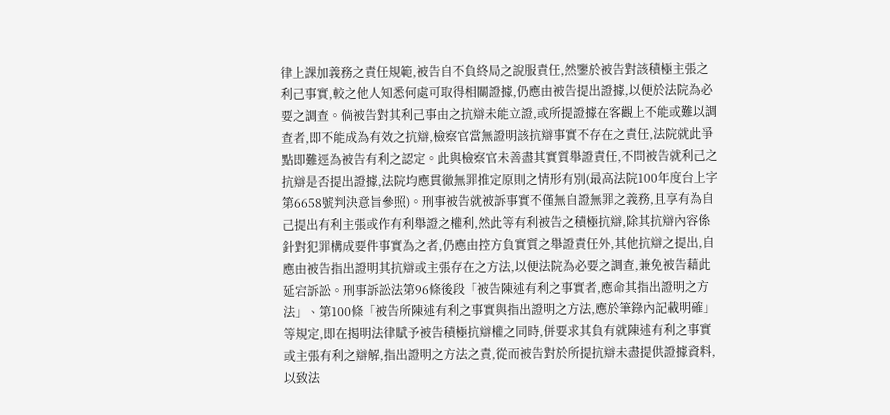律上課加義務之責任規範,被告自不負終局之說服責任,然鑒於被告對該積極主張之利己事實,較之他人知悉何處可取得相關證據,仍應由被告提出證據,以便於法院為必要之調查。倘被告對其利己事由之抗辯未能立證,或所提證據在客觀上不能或難以調查者,即不能成為有效之抗辯,檢察官當無證明該抗辯事實不存在之責任,法院就此爭點即難逕為被告有利之認定。此與檢察官未善盡其實質舉證責任,不問被告就利己之抗辯是否提出證據,法院均應貫徹無罪推定原則之情形有別(最高法院100年度台上字第6658號判決意旨參照)。刑事被告就被訴事實不僅無自證無罪之義務,且享有為自己提出有利主張或作有利舉證之權利,然此等有利被告之積極抗辯,除其抗辯內容係針對犯罪構成要件事實為之者,仍應由控方負實質之舉證責任外,其他抗辯之提出,自應由被告指出證明其抗辯或主張存在之方法,以便法院為必要之調查,兼免被告藉此延宕訴訟。刑事訴訟法第96條後段「被告陳述有利之事實者,應命其指出證明之方法」、第100條「被告所陳述有利之事實與指出證明之方法,應於筆錄內記載明確」等規定,即在揭明法律賦予被告積極抗辯權之同時,併要求其負有就陳述有利之事實或主張有利之辯解,指出證明之方法之責,從而被告對於所提抗辯未盡提供證據資料,以致法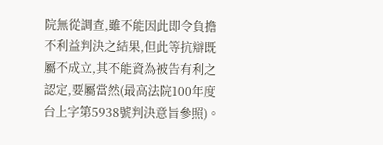院無從調查,雖不能因此即令負擔不利益判決之結果,但此等抗辯既屬不成立,其不能資為被告有利之認定,要屬當然(最高法院100年度台上字第5938號判決意旨參照)。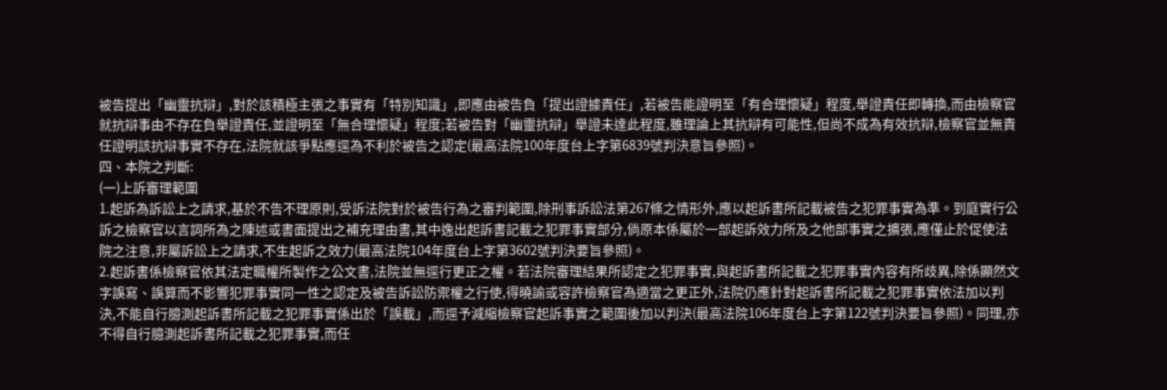被告提出「幽靈抗辯」,對於該積極主張之事實有「特別知識」,即應由被告負「提出證據責任」,若被告能證明至「有合理懷疑」程度,舉證責任即轉換,而由檢察官就抗辯事由不存在負舉證責任,並證明至「無合理懷疑」程度;若被告對「幽靈抗辯」舉證未達此程度,雖理論上其抗辯有可能性,但尚不成為有效抗辯,檢察官並無責任證明該抗辯事實不存在,法院就該爭點應逕為不利於被告之認定(最高法院100年度台上字第6839號判決意旨參照)。
四、本院之判斷:
(一)上訴審理範圍
1.起訴為訴訟上之請求,基於不告不理原則,受訴法院對於被告行為之審判範圍,除刑事訴訟法第267條之情形外,應以起訴書所記載被告之犯罪事實為準。到庭實行公訴之檢察官以言詞所為之陳述或書面提出之補充理由書,其中逸出起訴書記載之犯罪事實部分,倘原本係屬於一部起訴效力所及之他部事實之擴張,應僅止於促使法院之注意,非屬訴訟上之請求,不生起訴之效力(最高法院104年度台上字第3602號判決要旨參照)。
2.起訴書係檢察官依其法定職權所製作之公文書,法院並無逕行更正之權。若法院審理結果所認定之犯罪事實,與起訴書所記載之犯罪事實內容有所歧異,除係顯然文字誤寫、誤算而不影響犯罪事實同一性之認定及被告訴訟防禦權之行使,得曉諭或容許檢察官為適當之更正外,法院仍應針對起訴書所記載之犯罪事實依法加以判決,不能自行臆測起訴書所記載之犯罪事實係出於「誤載」,而逕予減縮檢察官起訴事實之範圍後加以判決(最高法院106年度台上字第122號判決要旨參照)。同理,亦不得自行臆測起訴書所記載之犯罪事實,而任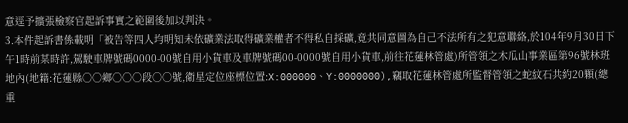意逕予擴張檢察官起訴事實之範圍後加以判決。
3.本件起訴書係載明「被告等四人均明知未依礦業法取得礦業權者不得私自採礦,竟共同意圖為自己不法所有之犯意聯絡,於104年9月30日下午1時前某時許,駕駛車牌號碼0000-00號自用小貨車及車牌號碼00-0000號自用小貨車,前往花蓮林管處)所管領之木瓜山事業區第96號林班地內(地籍:花蓮縣○○鄉○○○段○○號,衛星定位座標位置:X:000000、Y:0000000),竊取花蓮林管處所監督管領之蛇紋石共約20顆(總重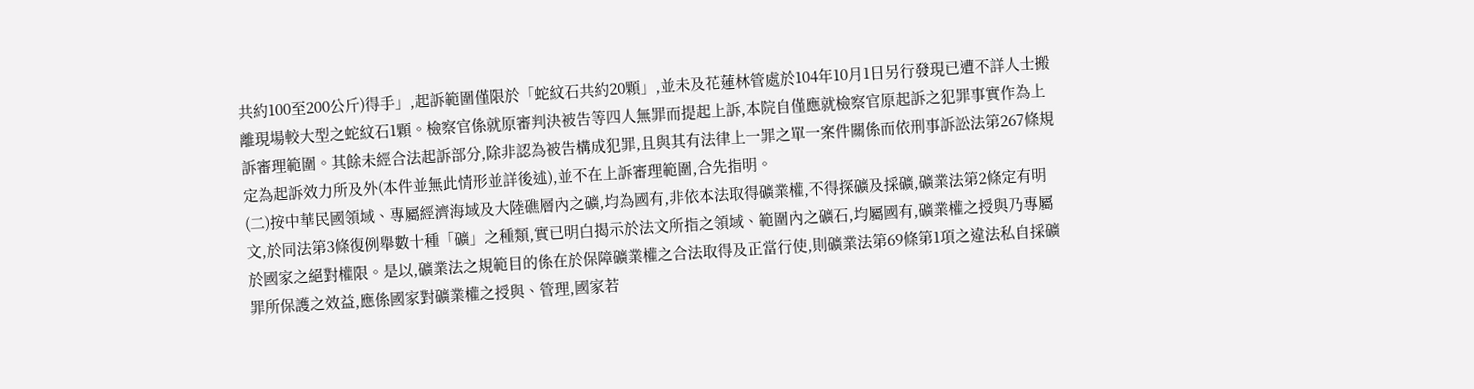共約100至200公斤)得手」,起訴範圍僅限於「蛇紋石共約20顆」,並未及花蓮林管處於104年10月1日另行發現已遭不詳人士搬離現場較大型之蛇紋石1顆。檢察官係就原審判決被告等四人無罪而提起上訴,本院自僅應就檢察官原起訴之犯罪事實作為上訴審理範圍。其餘未經合法起訴部分,除非認為被告構成犯罪,且與其有法律上一罪之單一案件關係而依刑事訴訟法第267條規定為起訴效力所及外(本件並無此情形並詳後述),並不在上訴審理範圍,合先指明。
(二)按中華民國領域、專屬經濟海域及大陸礁層內之礦,均為國有,非依本法取得礦業權,不得探礦及採礦,礦業法第2條定有明文,於同法第3條復例舉數十種「礦」之種類,實已明白揭示於法文所指之領域、範圍內之礦石,均屬國有,礦業權之授與乃專屬於國家之絕對權限。是以,礦業法之規範目的係在於保障礦業權之合法取得及正當行使,則礦業法第69條第1項之違法私自採礦罪所保護之效益,應係國家對礦業權之授與、管理,國家若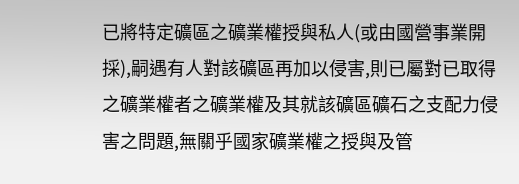已將特定礦區之礦業權授與私人(或由國營事業開採),嗣遇有人對該礦區再加以侵害,則已屬對已取得之礦業權者之礦業權及其就該礦區礦石之支配力侵害之問題,無關乎國家礦業權之授與及管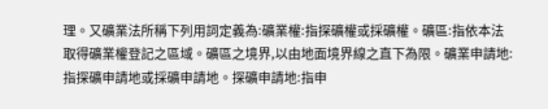理。又礦業法所稱下列用詞定義為:礦業權:指探礦權或採礦權。礦區:指依本法取得礦業權登記之區域。礦區之境界,以由地面境界線之直下為限。礦業申請地:指探礦申請地或採礦申請地。探礦申請地:指申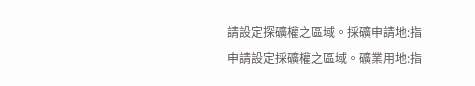請設定探礦權之區域。採礦申請地:指申請設定採礦權之區域。礦業用地:指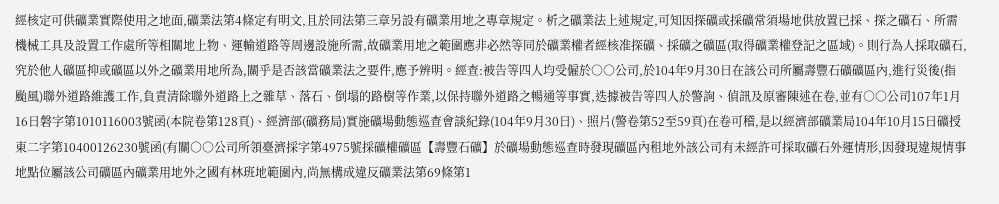經核定可供礦業實際使用之地面,礦業法第4條定有明文,且於同法第三章另設有礦業用地之專章規定。析之礦業法上述規定,可知因探礦或採礦常須場地供放置已採、探之礦石、所需機械工具及設置工作處所等相關地上物、運輸道路等周邊設施所需,故礦業用地之範圍應非必然等同於礦業權者經核准探礦、採礦之礦區(取得礦業權登記之區域)。則行為人採取礦石,究於他人礦區抑或礦區以外之礦業用地所為,關乎是否該當礦業法之要件,應予辨明。經查:被告等四人均受僱於○○公司,於104年9月30日在該公司所屬壽豐石礦礦區內,進行災後(指颱風)聯外道路維護工作,負責清除聯外道路上之雜草、落石、倒塌的路樹等作業,以保持聯外道路之暢通等事實,迭據被告等四人於警詢、偵訊及原審陳述在卷,並有○○公司107年1月16日磐字第1010116003號函(本院卷第128頁)、經濟部(礦務局)實施礦場動態巡查會談紀錄(104年9月30日)、照片(警卷第52至59頁)在卷可稽,是以經濟部礦業局104年10月15日礦授東二字第10400126230號函(有關○○公司所領臺濟採字第4975號採礦權礦區【壽豐石礦】於礦場動態巡查時發現礦區內租地外該公司有未經許可採取礦石外運情形,因發現違規情事地點位屬該公司礦區內礦業用地外之國有林班地範圍內,尚無構成違反礦業法第69條第1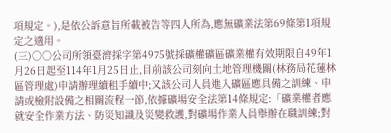項規定。),是依公訴意旨所載被告等四人所為,應無礦業法第69條第1項規定之適用。
(三)○○公司所領臺濟採字第4975號採礦權礦區礦業權有效期限自49年1月26日起至114年1月25日止,目前該公司刻向土地管理機關(林務局花蓮林區管理處)申請辦理續租手續中;又該公司人員進入礦區應具備之訓練、申請或檢附設備之相關流程一節,依據礦場安全法第14條規定:「礦業權者應就安全作業方法、防災知識及災變救護,對礦場作業人員舉辦在職訓練;對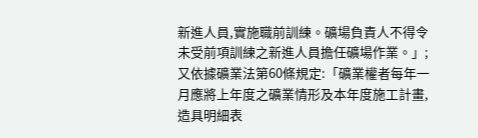新進人員,實施職前訓練。礦場負責人不得令未受前項訓練之新進人員擔任礦場作業。」;又依據礦業法第60條規定:「礦業權者每年一月應將上年度之礦業情形及本年度施工計畫,造具明細表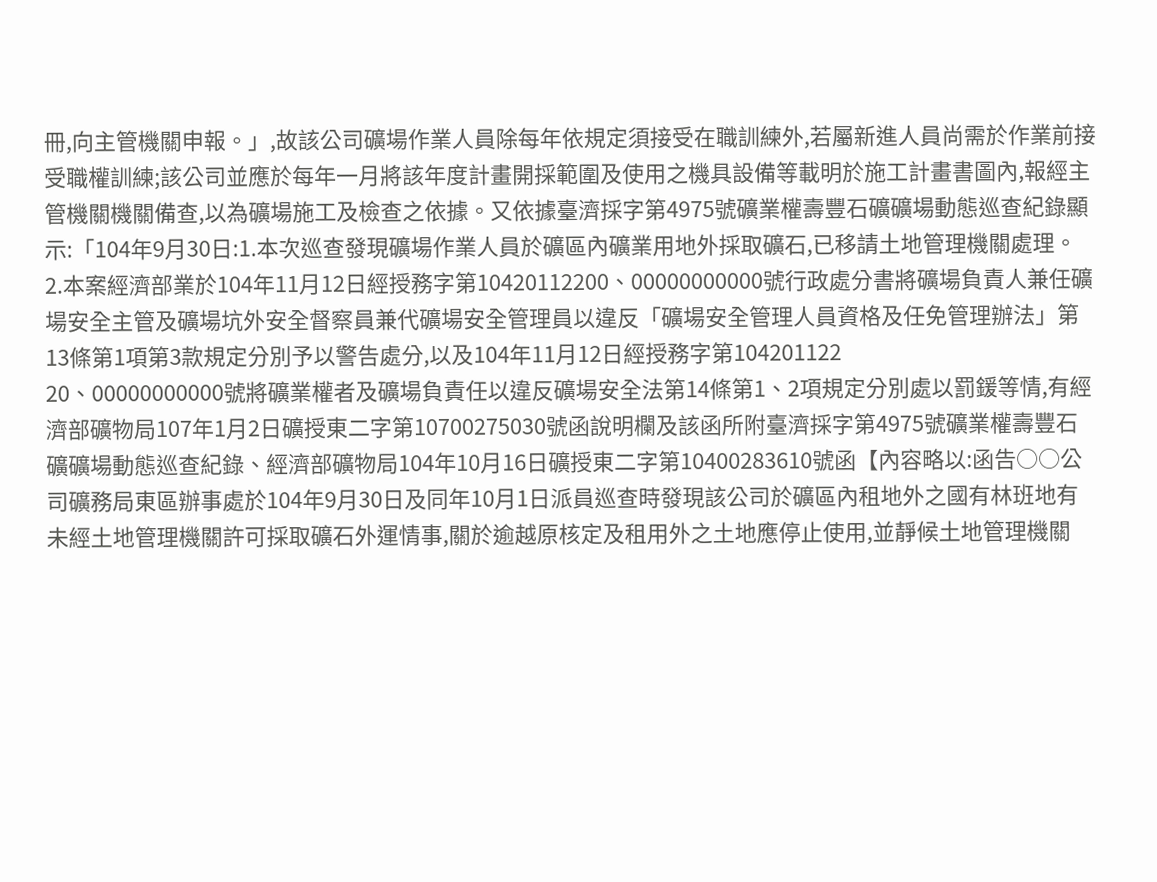冊,向主管機關申報。」,故該公司礦場作業人員除每年依規定須接受在職訓練外,若屬新進人員尚需於作業前接受職權訓練;該公司並應於每年一月將該年度計畫開採範圍及使用之機具設備等載明於施工計畫書圖內,報經主管機關機關備查,以為礦場施工及檢查之依據。又依據臺濟採字第4975號礦業權壽豐石礦礦場動態巡查紀錄顯示:「104年9月30日:1.本次巡查發現礦場作業人員於礦區內礦業用地外採取礦石,已移請土地管理機關處理。
2.本案經濟部業於104年11月12日經授務字第10420112200、00000000000號行政處分書將礦場負責人兼任礦場安全主管及礦場坑外安全督察員兼代礦場安全管理員以違反「礦場安全管理人員資格及任免管理辦法」第13條第1項第3款規定分別予以警告處分,以及104年11月12日經授務字第104201122
20、00000000000號將礦業權者及礦場負責任以違反礦場安全法第14條第1、2項規定分別處以罰鍰等情,有經濟部礦物局107年1月2日礦授東二字第10700275030號函說明欄及該函所附臺濟採字第4975號礦業權壽豐石礦礦場動態巡查紀錄、經濟部礦物局104年10月16日礦授東二字第10400283610號函【內容略以:函告○○公司礦務局東區辦事處於104年9月30日及同年10月1日派員巡查時發現該公司於礦區內租地外之國有林班地有未經土地管理機關許可採取礦石外運情事,關於逾越原核定及租用外之土地應停止使用,並靜候土地管理機關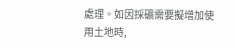處理。如因採礦需要擬增加使用土地時,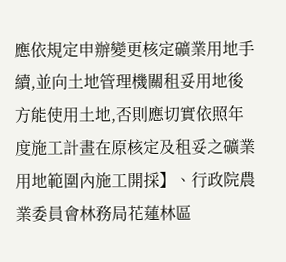應依規定申辦變更核定礦業用地手續,並向土地管理機關租妥用地後方能使用土地,否則應切實依照年度施工計畫在原核定及租妥之礦業用地範圍內施工開採】、行政院農業委員會林務局花蓮林區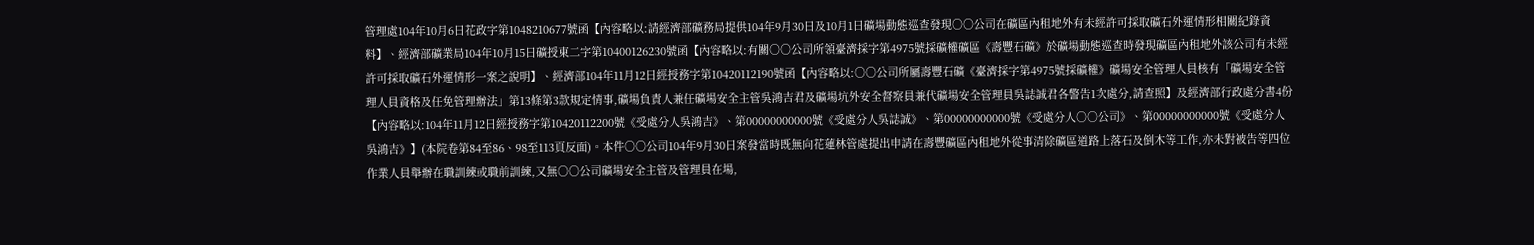管理處104年10月6日花政字第1048210677號函【內容略以:請經濟部礦務局提供104年9月30日及10月1日礦場動態巡查發現○○公司在礦區內租地外有未經許可採取礦石外運情形相關紀錄資料】、經濟部礦業局104年10月15日礦授東二字第10400126230號函【內容略以:有關○○公司所領臺濟採字第4975號採礦權礦區《壽豐石礦》於礦場動態巡查時發現礦區內租地外該公司有未經許可採取礦石外運情形一案之說明】、經濟部104年11月12日經授務字第10420112190號函【內容略以:○○公司所屬壽豐石礦《臺濟採字第4975號採礦權》礦場安全管理人員核有「礦場安全管理人員資格及任免管理辦法」第13條第3款規定情事,礦場負責人兼任礦場安全主管吳鴻吉君及礦場坑外安全督察員兼代礦場安全管理員吳誌誠君各警告1次處分,請查照】及經濟部行政處分書4份【內容略以:104年11月12日經授務字第10420112200號《受處分人吳鴻吉》、第00000000000號《受處分人吳誌誠》、第00000000000號《受處分人○○公司》、第00000000000號《受處分人吳鴻吉》】(本院卷第84至86、98至113頁反面)。本件○○公司104年9月30日案發當時既無向花蓮林管處提出申請在壽豐礦區內租地外從事清除礦區道路上落石及倒木等工作,亦未對被告等四位作業人員舉辦在職訓練或職前訓練,又無○○公司礦場安全主管及管理員在場,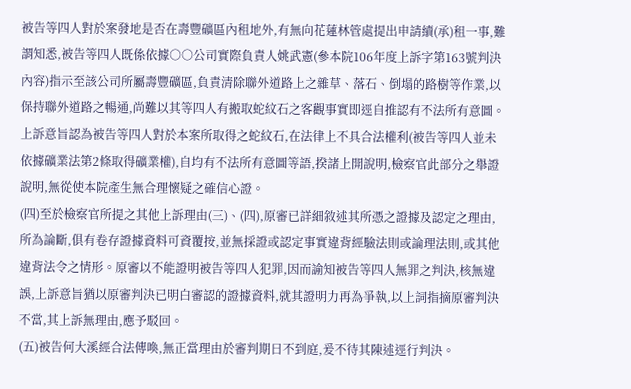被告等四人對於案發地是否在壽豐礦區內租地外,有無向花蓮林管處提出申請續(承)租一事,難謂知悉,被告等四人既係依據○○公司實際負責人姚武憲(參本院106年度上訴字第163號判決內容)指示至該公司所屬壽豐礦區,負責清除聯外道路上之雜草、落石、倒塌的路樹等作業,以保持聯外道路之暢通,尚難以其等四人有搬取蛇紋石之客觀事實即逕自推認有不法所有意圖。上訴意旨認為被告等四人對於本案所取得之蛇紋石,在法律上不具合法權利(被告等四人並未依據礦業法第2條取得礦業權),自均有不法所有意圖等語,揆諸上開說明,檢察官此部分之舉證說明,無從使本院產生無合理懷疑之確信心證。
(四)至於檢察官所提之其他上訴理由(三)、(四),原審已詳細敘述其所憑之證據及認定之理由,所為論斷,俱有卷存證據資料可資覆按,並無採證或認定事實違背經驗法則或論理法則,或其他違背法令之情形。原審以不能證明被告等四人犯罪,因而諭知被告等四人無罪之判決,核無違誤,上訴意旨猶以原審判決已明白審認的證據資料,就其證明力再為爭執,以上詞指摘原審判決不當,其上訴無理由,應予駁回。
(五)被告何大溪經合法傳喚,無正當理由於審判期日不到庭,爰不待其陳述逕行判決。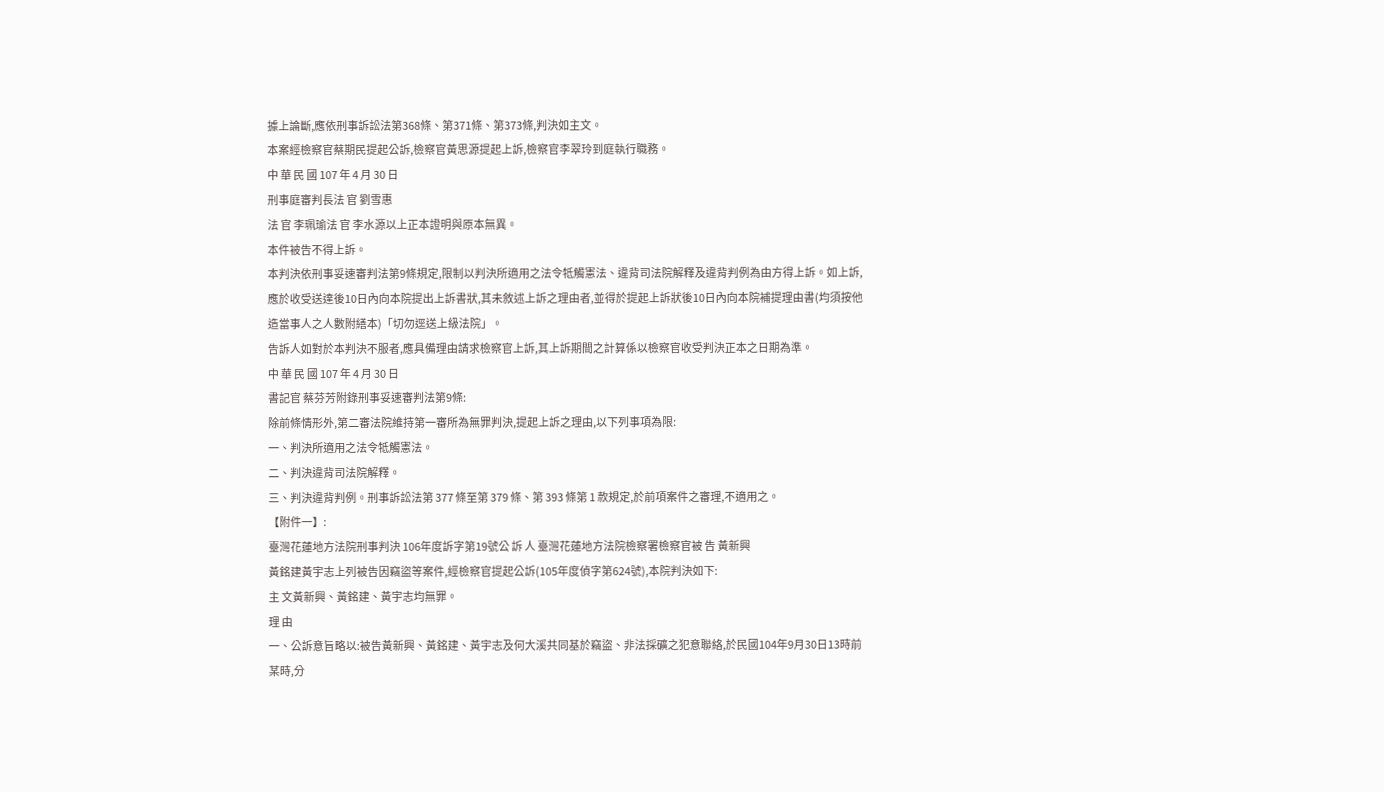據上論斷,應依刑事訴訟法第368條、第371條、第373條,判決如主文。
本案經檢察官蔡期民提起公訴,檢察官黃思源提起上訴,檢察官李翠玲到庭執行職務。
中 華 民 國 107 年 4 月 30 日
刑事庭審判長法 官 劉雪惠
法 官 李珮瑜法 官 李水源以上正本證明與原本無異。
本件被告不得上訴。
本判決依刑事妥速審判法第9條規定,限制以判決所適用之法令牴觸憲法、違背司法院解釋及違背判例為由方得上訴。如上訴,應於收受送達後10日內向本院提出上訴書狀,其未敘述上訴之理由者,並得於提起上訴狀後10日內向本院補提理由書(均須按他造當事人之人數附繕本)「切勿逕送上級法院」。
告訴人如對於本判決不服者,應具備理由請求檢察官上訴,其上訴期間之計算係以檢察官收受判決正本之日期為準。
中 華 民 國 107 年 4 月 30 日
書記官 蔡芬芳附錄刑事妥速審判法第9條:
除前條情形外,第二審法院維持第一審所為無罪判決,提起上訴之理由,以下列事項為限:
一、判決所適用之法令牴觸憲法。
二、判決違背司法院解釋。
三、判決違背判例。刑事訴訟法第 377 條至第 379 條、第 393 條第 1 款規定,於前項案件之審理,不適用之。
【附件一】:
臺灣花蓮地方法院刑事判決 106年度訴字第19號公 訴 人 臺灣花蓮地方法院檢察署檢察官被 告 黃新興
黃銘建黃宇志上列被告因竊盜等案件,經檢察官提起公訴(105年度偵字第624號),本院判決如下:
主 文黃新興、黃銘建、黃宇志均無罪。
理 由
一、公訴意旨略以:被告黃新興、黃銘建、黃宇志及何大溪共同基於竊盜、非法採礦之犯意聯絡,於民國104年9月30日13時前某時,分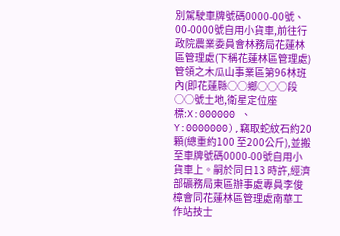別駕駛車牌號碼0000-00號、00-0000號自用小貨車,前往行政院農業委員會林務局花蓮林區管理處(下稱花蓮林區管理處)管領之木瓜山事業區第96林班內(即花蓮縣○○鄉○○○段○○號土地,衛星定位座標:X:000000 、Y:0000000),竊取蛇紋石約20顆(總重約100 至200公斤),並搬至車牌號碼0000-00號自用小貨車上。嗣於同日13 時許,經濟部礦務局東區辦事處專員李俊樟會同花蓮林區管理處南華工作站技士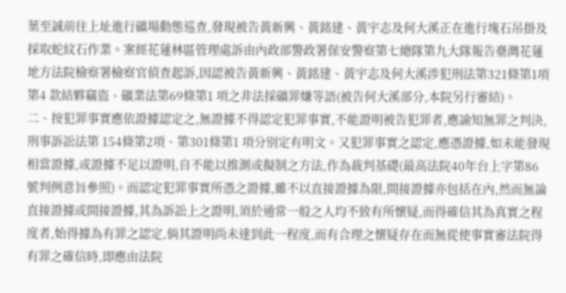葉至誠前往上址進行礦場動態巡查,發現被告黃新興、黃銘建、黃宇志及何大溪正在進行塊石吊掛及採取蛇紋石作業。案經花蓮林區管理處訴由內政部警政署保安警察第七總隊第九大隊報告臺灣花蓮地方法院檢察署檢察官偵查起訴,因認被告黃新興、黃銘建、黃宇志及何大溪涉犯刑法第321條第1項第4 款結夥竊盜、礦業法第69條第1 項之非法採礦罪嫌等語(被告何大溪部分,本院另行審結)。
二、按犯罪事實應依證據認定之,無證據不得認定犯罪事實,不能證明被告犯罪者,應諭知無罪之判決,刑事訴訟法第 154條第2項、第301條第1 項分別定有明文。又犯罪事實之認定,應憑證據,如未能發現相當證據,或證據不足以證明,自不能以推測或擬制之方法,作為裁判基礎(最高法院40年台上字第86號判例意旨參照)。而認定犯罪事實所憑之證據,雖不以直接證據為限,間接證據亦包括在內,然而無論直接證據或間接證據,其為訴訟上之證明,須於通常一般之人均不致有所懷疑,而得確信其為真實之程度者,始得據為有罪之認定,倘其證明尚未達到此一程度,而有合理之懷疑存在而無從使事實審法院得有罪之確信時,即應由法院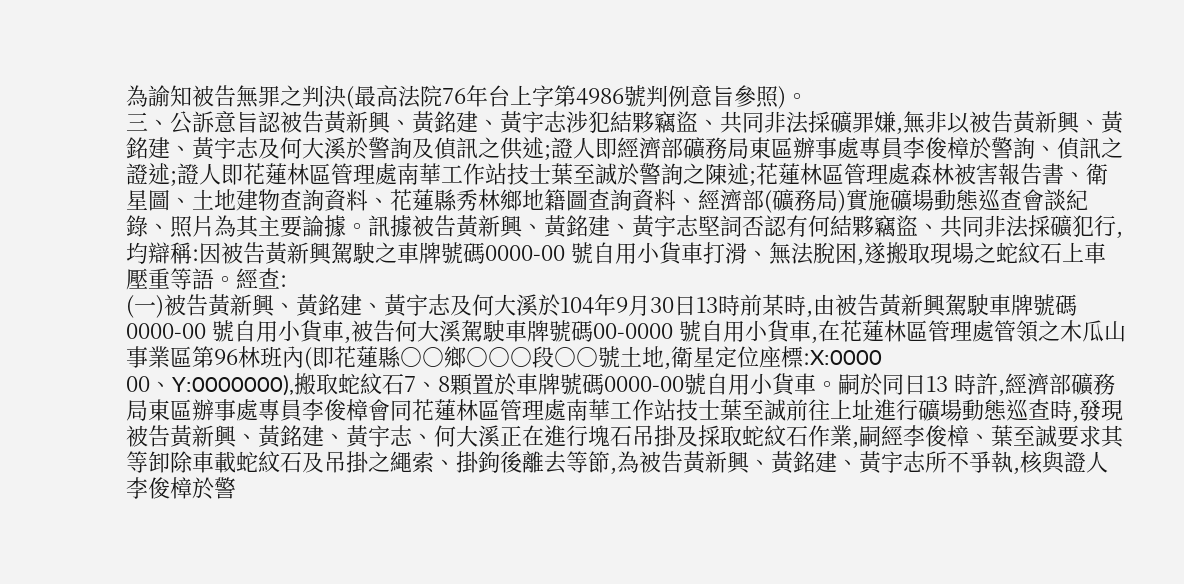為諭知被告無罪之判決(最高法院76年台上字第4986號判例意旨參照)。
三、公訴意旨認被告黃新興、黃銘建、黃宇志涉犯結夥竊盜、共同非法採礦罪嫌,無非以被告黃新興、黃銘建、黃宇志及何大溪於警詢及偵訊之供述;證人即經濟部礦務局東區辦事處專員李俊樟於警詢、偵訊之證述;證人即花蓮林區管理處南華工作站技士葉至誠於警詢之陳述;花蓮林區管理處森林被害報告書、衛星圖、土地建物查詢資料、花蓮縣秀林鄉地籍圖查詢資料、經濟部(礦務局)實施礦場動態巡查會談紀錄、照片為其主要論據。訊據被告黃新興、黃銘建、黃宇志堅詞否認有何結夥竊盜、共同非法採礦犯行,均辯稱:因被告黃新興駕駛之車牌號碼0000-00 號自用小貨車打滑、無法脫困,遂搬取現場之蛇紋石上車壓重等語。經查:
(一)被告黃新興、黃銘建、黃宇志及何大溪於104年9月30日13時前某時,由被告黃新興駕駛車牌號碼0000-00 號自用小貨車,被告何大溪駕駛車牌號碼00-0000 號自用小貨車,在花蓮林區管理處管領之木瓜山事業區第96林班內(即花蓮縣○○鄉○○○段○○號土地,衛星定位座標:X:0000
00、Y:0000000),搬取蛇紋石7、8顆置於車牌號碼0000-00號自用小貨車。嗣於同日13 時許,經濟部礦務局東區辦事處專員李俊樟會同花蓮林區管理處南華工作站技士葉至誠前往上址進行礦場動態巡查時,發現被告黃新興、黃銘建、黃宇志、何大溪正在進行塊石吊掛及採取蛇紋石作業,嗣經李俊樟、葉至誠要求其等卸除車載蛇紋石及吊掛之繩索、掛鉤後離去等節,為被告黃新興、黃銘建、黃宇志所不爭執,核與證人李俊樟於警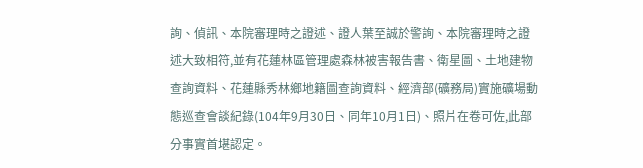詢、偵訊、本院審理時之證述、證人葉至誠於警詢、本院審理時之證述大致相符,並有花蓮林區管理處森林被害報告書、衛星圖、土地建物查詢資料、花蓮縣秀林鄉地籍圖查詢資料、經濟部(礦務局)實施礦場動態巡查會談紀錄(104年9月30日、同年10月1日)、照片在卷可佐,此部分事實首堪認定。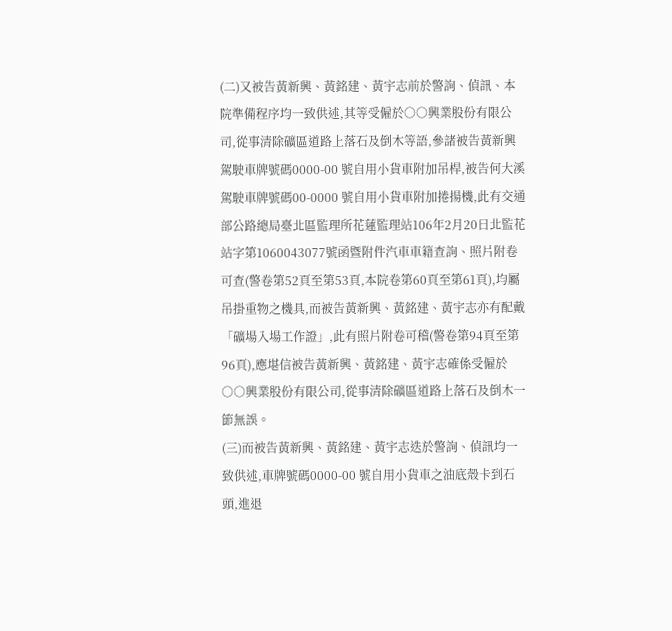(二)又被告黃新興、黃銘建、黃宇志前於警詢、偵訊、本院準備程序均一致供述,其等受僱於○○興業股份有限公司,從事清除礦區道路上落石及倒木等語,參諸被告黃新興駕駛車牌號碼0000-00 號自用小貨車附加吊桿,被告何大溪駕駛車牌號碼00-0000 號自用小貨車附加捲揚機,此有交通部公路總局臺北區監理所花蓮監理站106年2月20日北監花站字第1060043077號函暨附件汽車車籍查詢、照片附卷可查(警卷第52頁至第53頁,本院卷第60頁至第61頁),均屬吊掛重物之機具,而被告黃新興、黃銘建、黃宇志亦有配戴「礦場入場工作證」,此有照片附卷可稽(警卷第94頁至第96頁),應堪信被告黃新興、黃銘建、黃宇志確係受僱於○○興業股份有限公司,從事清除礦區道路上落石及倒木一節無誤。
(三)而被告黃新興、黃銘建、黃宇志迭於警詢、偵訊均一致供述,車牌號碼0000-00 號自用小貨車之油底殼卡到石頭,進退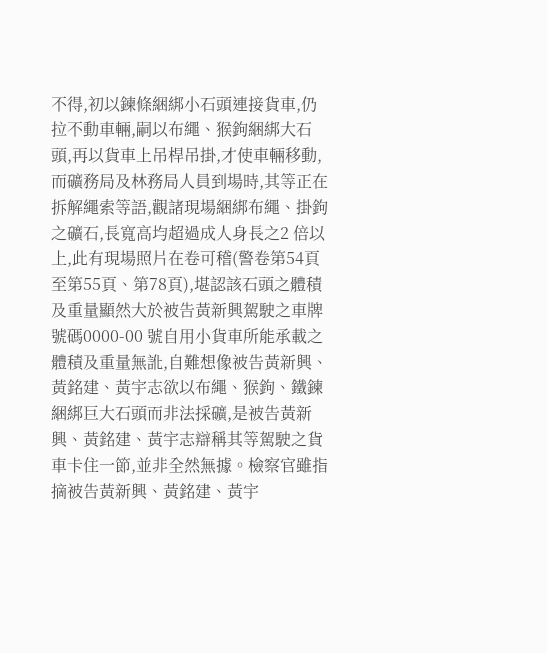不得,初以鍊條綑綁小石頭連接貨車,仍拉不動車輛,嗣以布繩、猴鉤綑綁大石頭,再以貨車上吊桿吊掛,才使車輛移動,而礦務局及林務局人員到場時,其等正在拆解繩索等語,觀諸現場綑綁布繩、掛鉤之礦石,長寬高均超過成人身長之2 倍以上,此有現場照片在卷可稽(警卷第54頁至第55頁、第78頁),堪認該石頭之體積及重量顯然大於被告黃新興駕駛之車牌號碼0000-00 號自用小貨車所能承載之體積及重量無訛,自難想像被告黃新興、黃銘建、黃宇志欲以布繩、猴鉤、鐵鍊綑綁巨大石頭而非法採礦,是被告黃新興、黃銘建、黃宇志辯稱其等駕駛之貨車卡住一節,並非全然無據。檢察官雖指摘被告黃新興、黃銘建、黃宇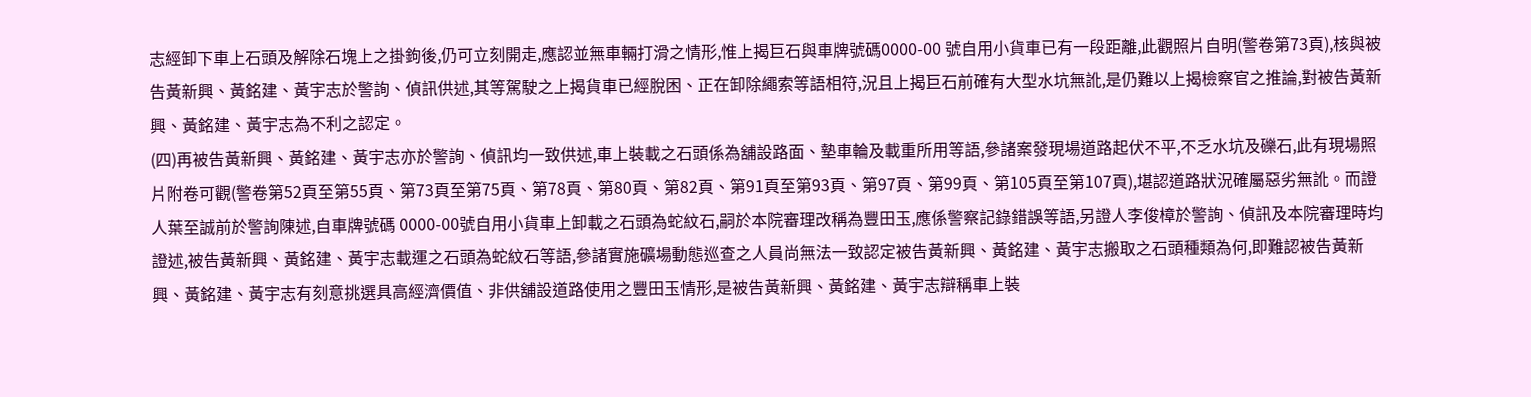志經卸下車上石頭及解除石塊上之掛鉤後,仍可立刻開走,應認並無車輛打滑之情形,惟上揭巨石與車牌號碼0000-00 號自用小貨車已有一段距離,此觀照片自明(警卷第73頁),核與被告黃新興、黃銘建、黃宇志於警詢、偵訊供述,其等駕駛之上揭貨車已經脫困、正在卸除繩索等語相符,況且上揭巨石前確有大型水坑無訛,是仍難以上揭檢察官之推論,對被告黃新興、黃銘建、黃宇志為不利之認定。
(四)再被告黃新興、黃銘建、黃宇志亦於警詢、偵訊均一致供述,車上裝載之石頭係為舖設路面、墊車輪及載重所用等語,參諸案發現場道路起伏不平,不乏水坑及礫石,此有現場照片附卷可觀(警卷第52頁至第55頁、第73頁至第75頁、第78頁、第80頁、第82頁、第91頁至第93頁、第97頁、第99頁、第105頁至第107頁),堪認道路狀況確屬惡劣無訛。而證人葉至誠前於警詢陳述,自車牌號碼 0000-00號自用小貨車上卸載之石頭為蛇紋石,嗣於本院審理改稱為豐田玉,應係警察記錄錯誤等語,另證人李俊樟於警詢、偵訊及本院審理時均證述,被告黃新興、黃銘建、黃宇志載運之石頭為蛇紋石等語,參諸實施礦場動態巡查之人員尚無法一致認定被告黃新興、黃銘建、黃宇志搬取之石頭種類為何,即難認被告黃新興、黃銘建、黃宇志有刻意挑選具高經濟價值、非供舖設道路使用之豐田玉情形,是被告黃新興、黃銘建、黃宇志辯稱車上裝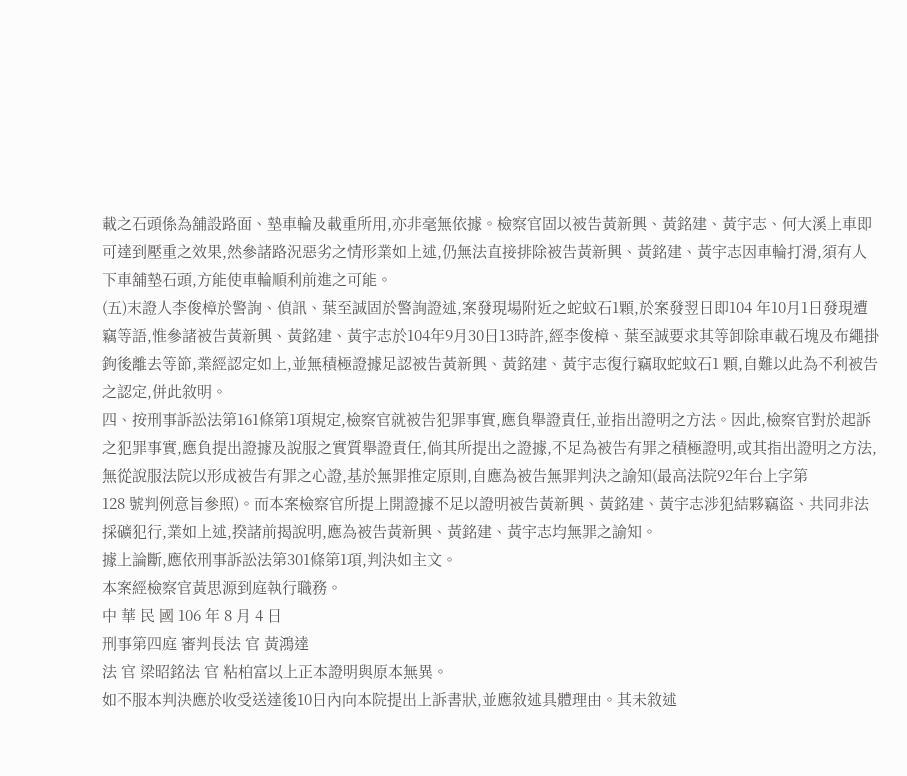載之石頭係為舖設路面、墊車輪及載重所用,亦非毫無依據。檢察官固以被告黃新興、黃銘建、黃宇志、何大溪上車即可達到壓重之效果,然參諸路況惡劣之情形業如上述,仍無法直接排除被告黃新興、黃銘建、黃宇志因車輪打滑,須有人下車舖墊石頭,方能使車輪順利前進之可能。
(五)末證人李俊樟於警詢、偵訊、葉至誠固於警詢證述,案發現場附近之蛇蚊石1顆,於案發翌日即104 年10月1日發現遭竊等語,惟參諸被告黃新興、黃銘建、黃宇志於104年9月30日13時許,經李俊樟、葉至誠要求其等卸除車載石塊及布繩掛鉤後離去等節,業經認定如上,並無積極證據足認被告黃新興、黃銘建、黃宇志復行竊取蛇蚊石1 顆,自難以此為不利被告之認定,併此敘明。
四、按刑事訴訟法第161條第1項規定,檢察官就被告犯罪事實,應負舉證責任,並指出證明之方法。因此,檢察官對於起訴之犯罪事實,應負提出證據及說服之實質舉證責任,倘其所提出之證據,不足為被告有罪之積極證明,或其指出證明之方法,無從說服法院以形成被告有罪之心證,基於無罪推定原則,自應為被告無罪判決之諭知(最高法院92年台上字第
128 號判例意旨參照)。而本案檢察官所提上開證據不足以證明被告黃新興、黃銘建、黃宇志涉犯結夥竊盜、共同非法採礦犯行,業如上述,揆諸前揭說明,應為被告黃新興、黃銘建、黃宇志均無罪之諭知。
據上論斷,應依刑事訴訟法第301條第1項,判決如主文。
本案經檢察官黃思源到庭執行職務。
中 華 民 國 106 年 8 月 4 日
刑事第四庭 審判長法 官 黃鴻達
法 官 梁昭銘法 官 粘柏富以上正本證明與原本無異。
如不服本判決應於收受送達後10日內向本院提出上訴書狀,並應敘述具體理由。其未敘述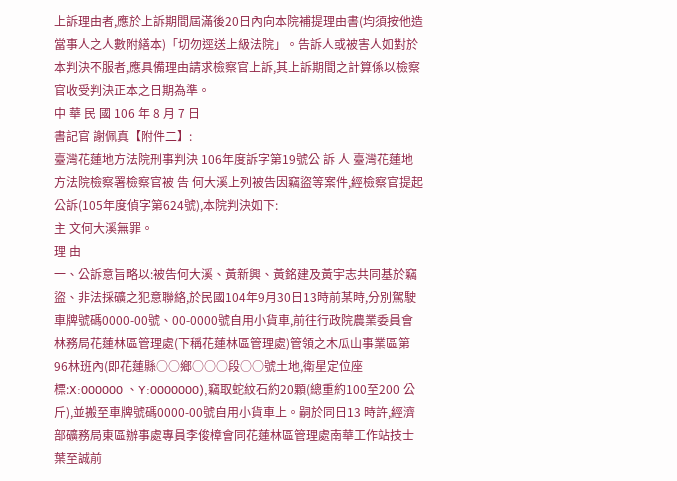上訴理由者,應於上訴期間屆滿後20日內向本院補提理由書(均須按他造當事人之人數附繕本)「切勿逕送上級法院」。告訴人或被害人如對於本判決不服者,應具備理由請求檢察官上訴,其上訴期間之計算係以檢察官收受判決正本之日期為準。
中 華 民 國 106 年 8 月 7 日
書記官 謝佩真【附件二】:
臺灣花蓮地方法院刑事判決 106年度訴字第19號公 訴 人 臺灣花蓮地方法院檢察署檢察官被 告 何大溪上列被告因竊盜等案件,經檢察官提起公訴(105年度偵字第624號),本院判決如下:
主 文何大溪無罪。
理 由
一、公訴意旨略以:被告何大溪、黃新興、黃銘建及黃宇志共同基於竊盜、非法採礦之犯意聯絡,於民國104年9月30日13時前某時,分別駕駛車牌號碼0000-00號、00-0000號自用小貨車,前往行政院農業委員會林務局花蓮林區管理處(下稱花蓮林區管理處)管領之木瓜山事業區第96林班內(即花蓮縣○○鄉○○○段○○號土地,衛星定位座標:X:000000 、Y:0000000),竊取蛇紋石約20顆(總重約100至200 公斤),並搬至車牌號碼0000-00號自用小貨車上。嗣於同日13 時許,經濟部礦務局東區辦事處專員李俊樟會同花蓮林區管理處南華工作站技士葉至誠前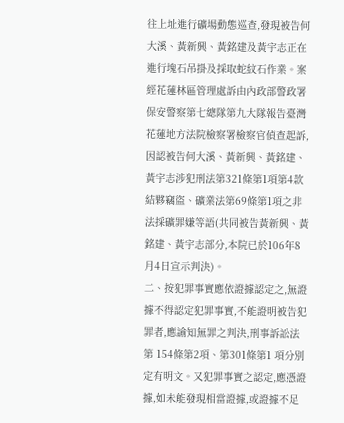往上址進行礦場動態巡查,發現被告何大溪、黃新興、黃銘建及黃宇志正在進行塊石吊掛及採取蛇紋石作業。案經花蓮林區管理處訴由內政部警政署保安警察第七總隊第九大隊報告臺灣花蓮地方法院檢察署檢察官偵查起訴,因認被告何大溪、黃新興、黃銘建、黃宇志涉犯刑法第321條第1項第4款結夥竊盜、礦業法第69條第1項之非法採礦罪嫌等語(共同被告黃新興、黃銘建、黃宇志部分,本院已於106年8月4日宣示判決)。
二、按犯罪事實應依證據認定之,無證據不得認定犯罪事實,不能證明被告犯罪者,應諭知無罪之判決,刑事訴訟法第 154條第2項、第301條第1 項分別定有明文。又犯罪事實之認定,應憑證據,如未能發現相當證據,或證據不足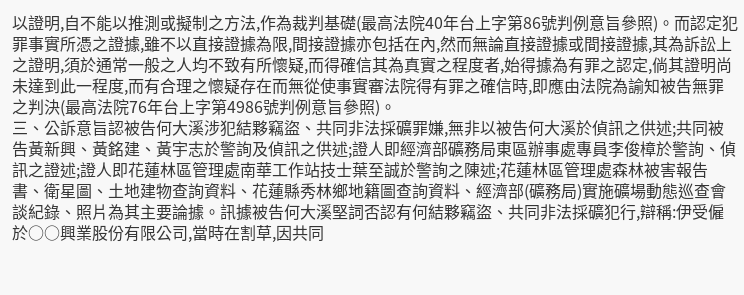以證明,自不能以推測或擬制之方法,作為裁判基礎(最高法院40年台上字第86號判例意旨參照)。而認定犯罪事實所憑之證據,雖不以直接證據為限,間接證據亦包括在內,然而無論直接證據或間接證據,其為訴訟上之證明,須於通常一般之人均不致有所懷疑,而得確信其為真實之程度者,始得據為有罪之認定,倘其證明尚未達到此一程度,而有合理之懷疑存在而無從使事實審法院得有罪之確信時,即應由法院為諭知被告無罪之判決(最高法院76年台上字第4986號判例意旨參照)。
三、公訴意旨認被告何大溪涉犯結夥竊盜、共同非法採礦罪嫌,無非以被告何大溪於偵訊之供述;共同被告黃新興、黃銘建、黃宇志於警詢及偵訊之供述;證人即經濟部礦務局東區辦事處專員李俊樟於警詢、偵訊之證述;證人即花蓮林區管理處南華工作站技士葉至誠於警詢之陳述;花蓮林區管理處森林被害報告書、衛星圖、土地建物查詢資料、花蓮縣秀林鄉地籍圖查詢資料、經濟部(礦務局)實施礦場動態巡查會談紀錄、照片為其主要論據。訊據被告何大溪堅詞否認有何結夥竊盜、共同非法採礦犯行,辯稱:伊受僱於○○興業股份有限公司,當時在割草,因共同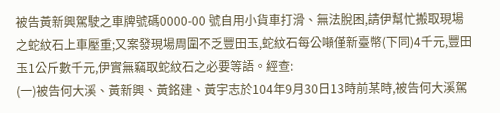被告黃新興駕駛之車牌號碼0000-00 號自用小貨車打滑、無法脫困,請伊幫忙搬取現場之蛇紋石上車壓重;又案發現場周圍不乏豐田玉,蛇紋石每公噸僅新臺幣(下同)4千元,豐田玉1公斤數千元,伊實無竊取蛇紋石之必要等語。經查:
(一)被告何大溪、黃新興、黃銘建、黃宇志於104年9月30日13時前某時,被告何大溪駕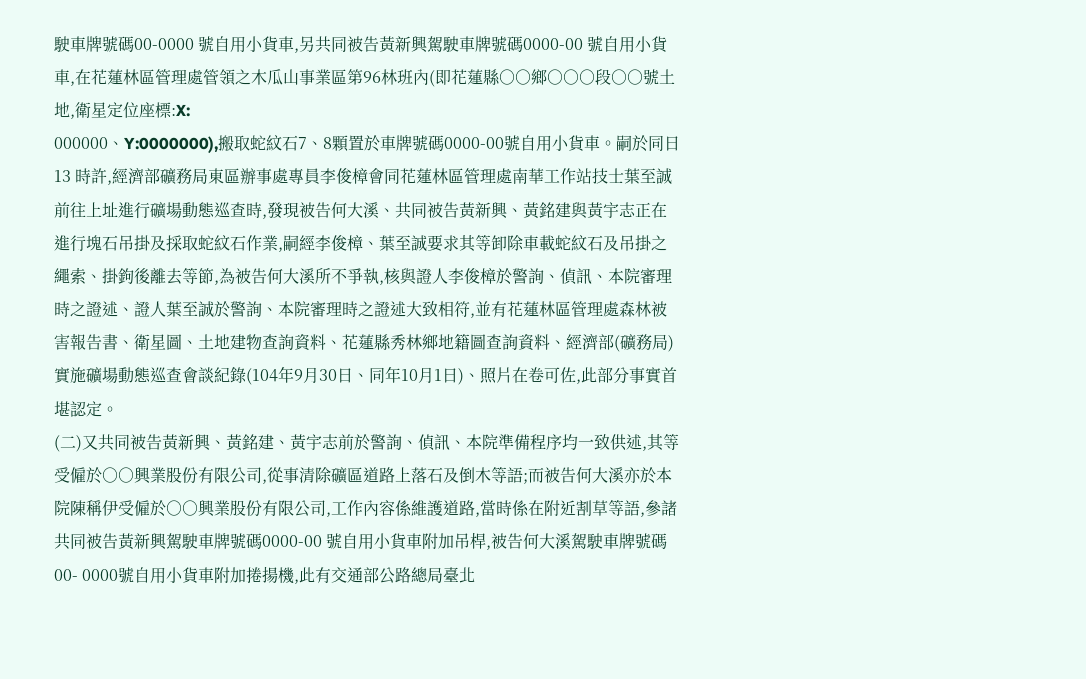駛車牌號碼00-0000 號自用小貨車,另共同被告黃新興駕駛車牌號碼0000-00 號自用小貨車,在花蓮林區管理處管領之木瓜山事業區第96林班內(即花蓮縣○○鄉○○○段○○號土地,衛星定位座標:X:
000000、Y:0000000),搬取蛇紋石7、8顆置於車牌號碼0000-00號自用小貨車。嗣於同日13 時許,經濟部礦務局東區辦事處專員李俊樟會同花蓮林區管理處南華工作站技士葉至誠前往上址進行礦場動態巡查時,發現被告何大溪、共同被告黃新興、黃銘建與黃宇志正在進行塊石吊掛及採取蛇紋石作業,嗣經李俊樟、葉至誠要求其等卸除車載蛇紋石及吊掛之繩索、掛鉤後離去等節,為被告何大溪所不爭執,核與證人李俊樟於警詢、偵訊、本院審理時之證述、證人葉至誠於警詢、本院審理時之證述大致相符,並有花蓮林區管理處森林被害報告書、衛星圖、土地建物查詢資料、花蓮縣秀林鄉地籍圖查詢資料、經濟部(礦務局)實施礦場動態巡查會談紀錄(104年9月30日、同年10月1日)、照片在卷可佐,此部分事實首堪認定。
(二)又共同被告黃新興、黃銘建、黃宇志前於警詢、偵訊、本院準備程序均一致供述,其等受僱於○○興業股份有限公司,從事清除礦區道路上落石及倒木等語;而被告何大溪亦於本院陳稱伊受僱於○○興業股份有限公司,工作內容係維護道路,當時係在附近割草等語,參諸共同被告黃新興駕駛車牌號碼0000-00 號自用小貨車附加吊桿,被告何大溪駕駛車牌號碼00- 0000號自用小貨車附加捲揚機,此有交通部公路總局臺北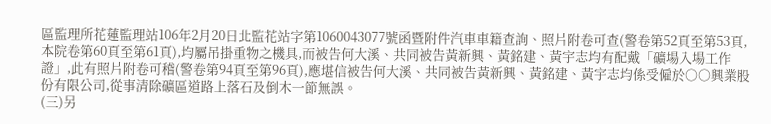區監理所花蓮監理站106年2月20日北監花站字第1060043077號函暨附件汽車車籍查詢、照片附卷可查(警卷第52頁至第53頁,本院卷第60頁至第61頁),均屬吊掛重物之機具,而被告何大溪、共同被告黃新興、黃銘建、黃宇志均有配戴「礦場入場工作證」,此有照片附卷可稽(警卷第94頁至第96頁),應堪信被告何大溪、共同被告黃新興、黃銘建、黃宇志均係受僱於○○興業股份有限公司,從事清除礦區道路上落石及倒木一節無誤。
(三)另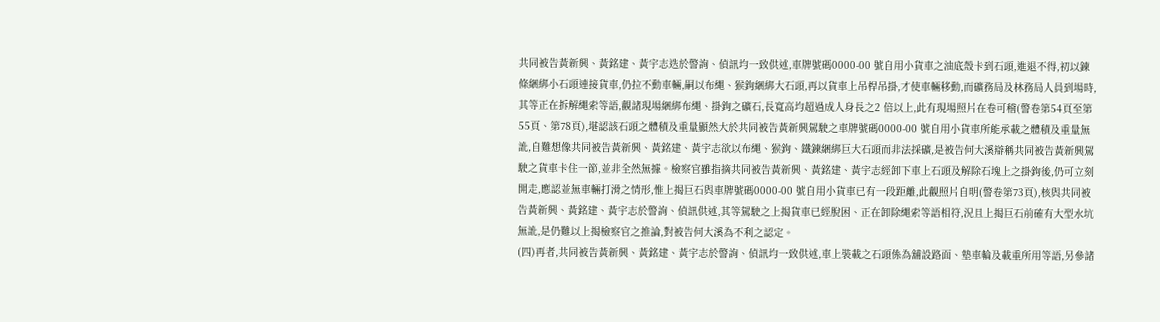共同被告黃新興、黃銘建、黃宇志迭於警詢、偵訊均一致供述,車牌號碼0000-00 號自用小貨車之油底殼卡到石頭,進退不得,初以鍊條綑綁小石頭連接貨車,仍拉不動車輛,嗣以布繩、猴鉤綑綁大石頭,再以貨車上吊桿吊掛,才使車輛移動,而礦務局及林務局人員到場時,其等正在拆解繩索等語,觀諸現場綑綁布繩、掛鉤之礦石,長寬高均超過成人身長之2 倍以上,此有現場照片在卷可稽(警卷第54頁至第55頁、第78頁),堪認該石頭之體積及重量顯然大於共同被告黃新興駕駛之車牌號碼0000-00 號自用小貨車所能承載之體積及重量無訛,自難想像共同被告黃新興、黃銘建、黃宇志欲以布繩、猴鉤、鐵鍊綑綁巨大石頭而非法採礦,是被告何大溪辯稱共同被告黃新興駕駛之貨車卡住一節,並非全然無據。檢察官雖指摘共同被告黃新興、黃銘建、黃宇志經卸下車上石頭及解除石塊上之掛鉤後,仍可立刻開走,應認並無車輛打滑之情形,惟上揭巨石與車牌號碼0000-00 號自用小貨車已有一段距離,此觀照片自明(警卷第73頁),核與共同被告黃新興、黃銘建、黃宇志於警詢、偵訊供述,其等駕駛之上揭貨車已經脫困、正在卸除繩索等語相符,況且上揭巨石前確有大型水坑無訛,是仍難以上揭檢察官之推論,對被告何大溪為不利之認定。
(四)再者,共同被告黃新興、黃銘建、黃宇志於警詢、偵訊均一致供述,車上裝載之石頭係為舖設路面、墊車輪及載重所用等語,另參諸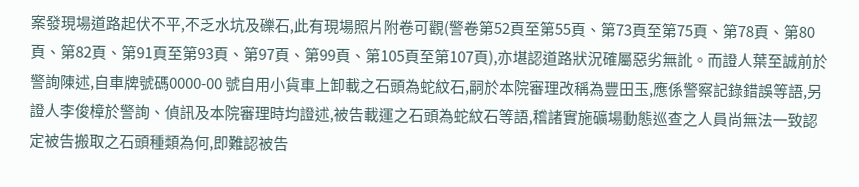案發現場道路起伏不平,不乏水坑及礫石,此有現場照片附卷可觀(警卷第52頁至第55頁、第73頁至第75頁、第78頁、第80頁、第82頁、第91頁至第93頁、第97頁、第99頁、第105頁至第107頁),亦堪認道路狀況確屬惡劣無訛。而證人葉至誠前於警詢陳述,自車牌號碼0000-00 號自用小貨車上卸載之石頭為蛇紋石,嗣於本院審理改稱為豐田玉,應係警察記錄錯誤等語,另證人李俊樟於警詢、偵訊及本院審理時均證述,被告載運之石頭為蛇紋石等語,稽諸實施礦場動態巡查之人員尚無法一致認定被告搬取之石頭種類為何,即難認被告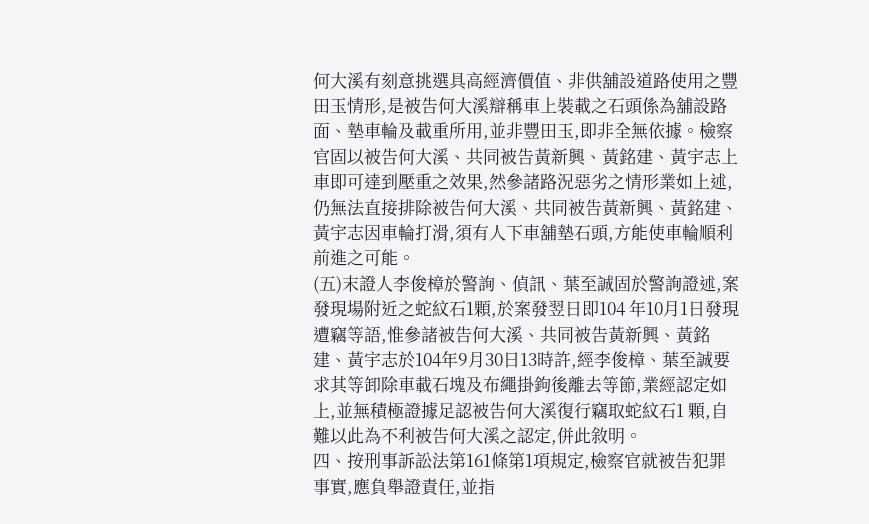何大溪有刻意挑選具高經濟價值、非供舖設道路使用之豐田玉情形,是被告何大溪辯稱車上裝載之石頭係為舖設路面、墊車輪及載重所用,並非豐田玉,即非全無依據。檢察官固以被告何大溪、共同被告黃新興、黃銘建、黃宇志上車即可達到壓重之效果,然參諸路況惡劣之情形業如上述,仍無法直接排除被告何大溪、共同被告黃新興、黃銘建、黃宇志因車輪打滑,須有人下車舖墊石頭,方能使車輪順利前進之可能。
(五)末證人李俊樟於警詢、偵訊、葉至誠固於警詢證述,案發現場附近之蛇紋石1顆,於案發翌日即104 年10月1日發現遭竊等語,惟參諸被告何大溪、共同被告黃新興、黃銘建、黃宇志於104年9月30日13時許,經李俊樟、葉至誠要求其等卸除車載石塊及布繩掛鉤後離去等節,業經認定如上,並無積極證據足認被告何大溪復行竊取蛇紋石1 顆,自難以此為不利被告何大溪之認定,併此敘明。
四、按刑事訴訟法第161條第1項規定,檢察官就被告犯罪事實,應負舉證責任,並指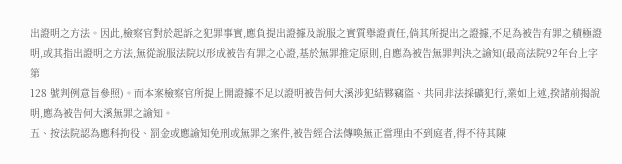出證明之方法。因此,檢察官對於起訴之犯罪事實,應負提出證據及說服之實質舉證責任,倘其所提出之證據,不足為被告有罪之積極證明,或其指出證明之方法,無從說服法院以形成被告有罪之心證,基於無罪推定原則,自應為被告無罪判決之諭知(最高法院92年台上字第
128 號判例意旨參照)。而本案檢察官所提上開證據不足以證明被告何大溪涉犯結夥竊盜、共同非法採礦犯行,業如上述,揆諸前揭說明,應為被告何大溪無罪之諭知。
五、按法院認為應科拘役、罰金或應諭知免刑或無罪之案件,被告經合法傳喚無正當理由不到庭者,得不待其陳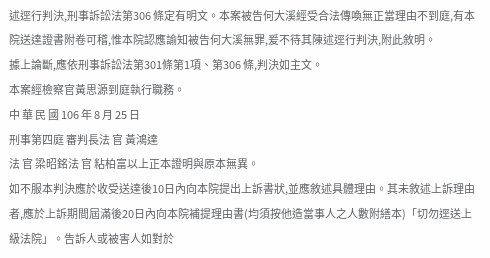述逕行判決,刑事訴訟法第306 條定有明文。本案被告何大溪經受合法傳喚無正當理由不到庭,有本院送達證書附卷可稽,惟本院認應諭知被告何大溪無罪,爰不待其陳述逕行判決,附此敘明。
據上論斷,應依刑事訴訟法第301條第1項、第306 條,判決如主文。
本案經檢察官黃思源到庭執行職務。
中 華 民 國 106 年 8 月 25 日
刑事第四庭 審判長法 官 黃鴻達
法 官 梁昭銘法 官 粘柏富以上正本證明與原本無異。
如不服本判決應於收受送達後10日內向本院提出上訴書狀,並應敘述具體理由。其未敘述上訴理由者,應於上訴期間屆滿後20日內向本院補提理由書(均須按他造當事人之人數附繕本)「切勿逕送上級法院」。告訴人或被害人如對於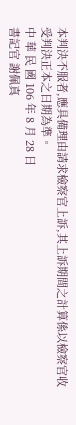本判決不服者,應具備理由請求檢察官上訴,其上訴期間之計算係以檢察官收受判決正本之日期為準。
中 華 民 國 106 年 8 月 28 日
書記官 謝佩真